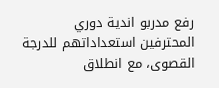رفع مدربو اندية دوري المحترفين استعداداتهم للدرجة القصوى، مع انطلاق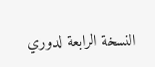النسخة الرابعة لدوري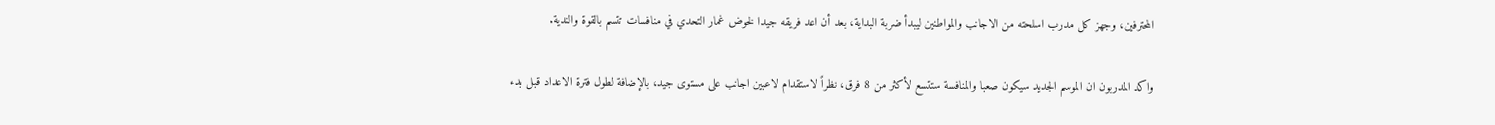المحترفين، وجهز كل مدرب اسلحته من الاجانب والمواطنين ليبدأ ضربة البداية، بعد أن اعد فريقه جيدا لخوض غمار التحدي في منافسات تتسم بالقوة والندية.

واكد المدربون ان الموسم الجديد سيكون صعبا والمنافسة ستتسع لأكثر من 8 فرق، نظراً لاستقدام لاعبين اجانب على مستوى جيد، بالإضافة لطول فترة الاعداد قبل بدء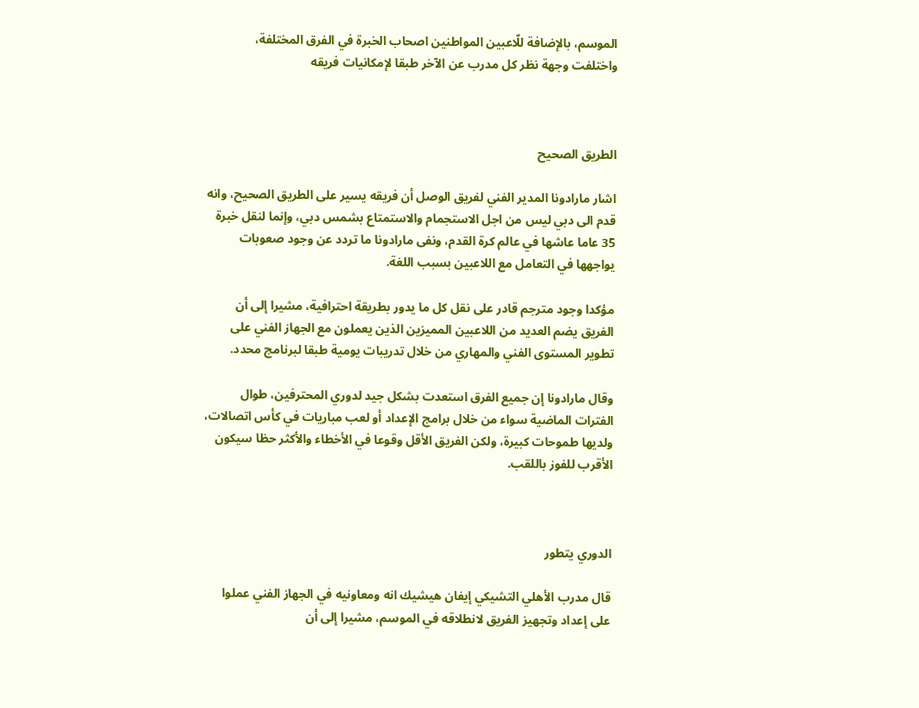الموسم، بالإضافة للّاعبين المواطنين اصحاب الخبرة في الفرق المختلفة، واختلفت وجهة نظر كل مدرب عن الآخر طبقا لإمكانيات فريقه



الطريق الصحيح

اشار مارادونا المدير الفني لفريق الوصل أن فريقه يسير على الطريق الصحيح، وانه قدم الى دبي ليس من اجل الاستجمام والاستمتاع بشمس دبي، وإنما لنقل خبرة 35 عاما عاشها في عالم كرة القدم، ونفى مارادونا ما تردد عن وجود صعوبات يواجهها في التعامل مع اللاعبين بسبب اللغة.

مؤكدا وجود مترجم قادر على نقل كل ما يدور بطريقة احترافية، مشيرا إلى أن الفريق يضم العديد من اللاعبين المميزين الذين يعملون مع الجهاز الفني على تطوير المستوى الفني والمهاري من خلال تدريبات يومية طبقا لبرنامج محدد.

وقال مارادونا إن جميع الفرق استعدت بشكل جيد لدوري المحترفين، طوال الفترات الماضية سواء من خلال برامج الإعداد أو لعب مباريات في كأس اتصالات، ولديها طموحات كبيرة، ولكن الفريق الأقل وقوعا في الأخطاء والأكثر حظا سيكون الأقرب للفوز باللقب.



الدوري يتطور

قال مدرب الأهلي التشيكي إيفان هيشيك انه ومعاونيه في الجهاز الفني عملوا على إعداد وتجهيز الفريق لانطلاقه في الموسم، مشيرا إلى أن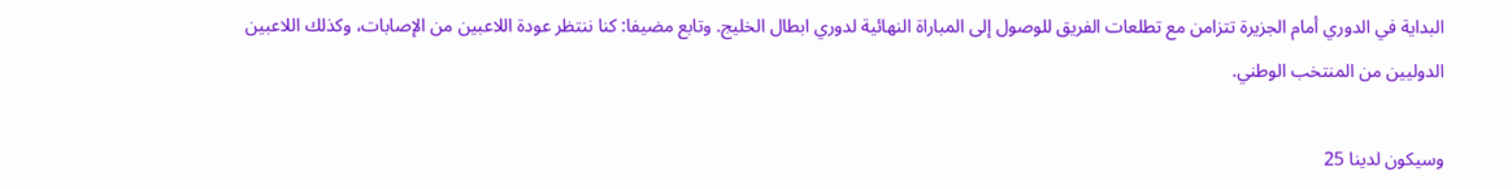البداية في الدوري أمام الجزيرة تتزامن مع تطلعات الفريق للوصول إلى المباراة النهائية لدوري ابطال الخليج. وتابع مضيفا: كنا ننتظر عودة اللاعبين من الإصابات، وكذلك اللاعبين الدوليين من المنتخب الوطني.

وسيكون لدينا 25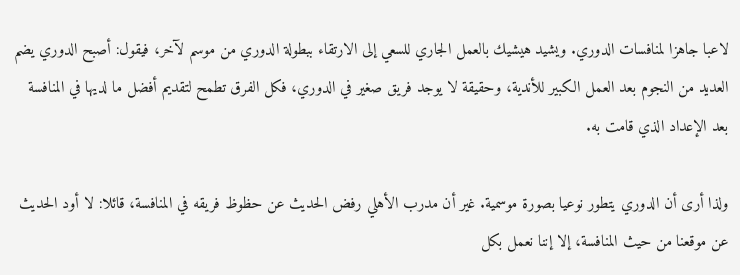لاعبا جاهزا لمنافسات الدوري. ويشيد هيشيك بالعمل الجاري للسعي إلى الارتقاء ببطولة الدوري من موسم لآخر، فيقول: أصبح الدوري يضم العديد من النجوم بعد العمل الكبير للأندية، وحقيقة لا يوجد فريق صغير في الدوري، فكل الفرق تطمح لتقديم أفضل ما لديها في المنافسة بعد الإعداد الذي قامت به.

ولذا أرى أن الدوري يتطور نوعيا بصورة موسمية. غير أن مدرب الأهلي رفض الحديث عن حظوظ فريقه في المنافسة، قائلا: لا أود الحديث عن موقعنا من حيث المنافسة، إلا إننا نعمل بكل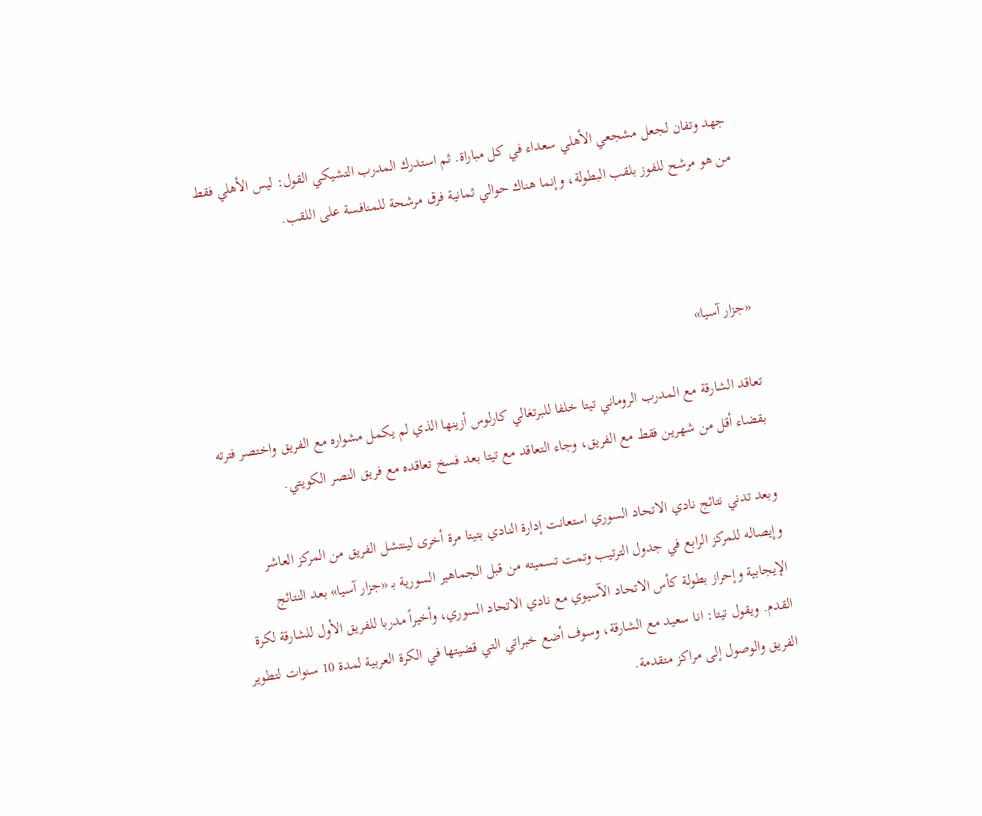جهد وتفان لجعل مشجعي الأهلي سعداء في كل مباراة. ثم استدرك المدرب التشيكي القول: ليس الأهلي فقط من هو مرشح للفوز بلقب البطولة، وإنما هناك حوالي ثمانية فرق مرشحة للمنافسة على اللقب.



«جزار آسيا»

تعاقد الشارقة مع المدرب الروماني تيتا خلفا للبرتغالي كارلوس أزينها الذي لم يكمل مشواره مع الفريق واختصر فترته بقضاء أقل من شهرين فقط مع الفريق، وجاء التعاقد مع تيتا بعد فسخ تعاقده مع فريق النصر الكويتي.

وبعد تدني نتائج نادي الاتحاد السوري استعانت إدارة النادي بتيتا مرة أخرى لينتشل الفريق من المركز العاشر وإيصاله للمركز الرابع في جدول الترتيب وتمت تسميته من قبل الجماهير السورية بـ «جزار آسيا» بعد النتائج الإيجابية وإحراز بطولة كأس الاتحاد الآسيوي مع نادي الاتحاد السوري، وأخيراً مدربا للفريق الأول للشارقة لكرة القدم. ويقول تيتا: انا سعيد مع الشارقة، وسوف أضع خبراتي التي قضيتها في الكرة العربية لمدة 10 سنوات لتطوير الفريق والوصول إلى مراكز متقدمة.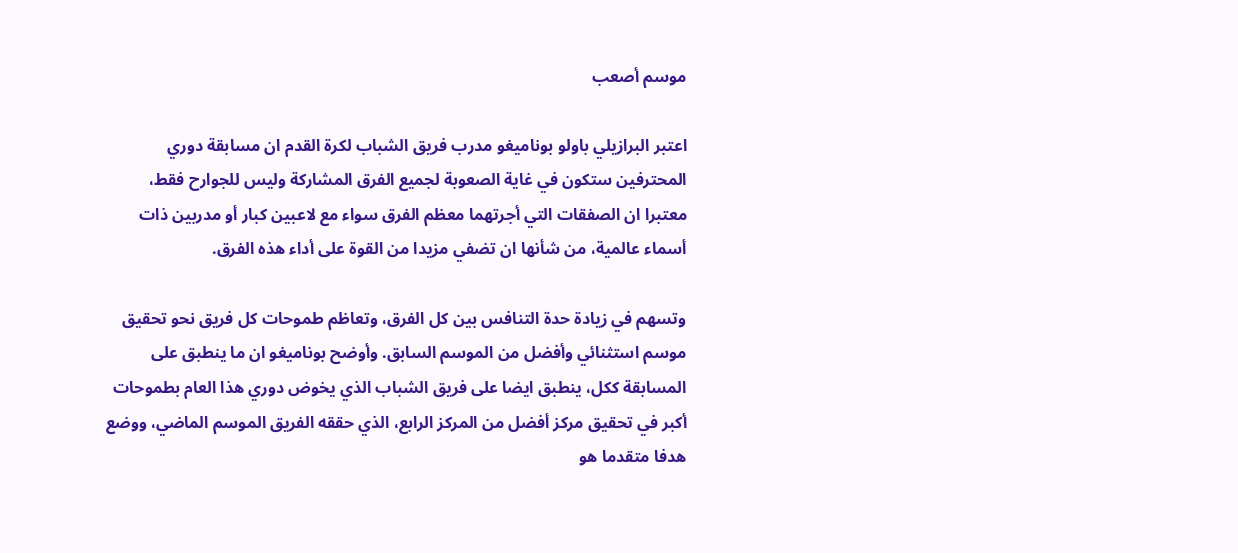موسم أصعب

اعتبر البرازيلي باولو بوناميغو مدرب فريق الشباب لكرة القدم ان مسابقة دوري المحترفين ستكون في غاية الصعوبة لجميع الفرق المشاركة وليس للجوارح فقط، معتبرا ان الصفقات التي أجرتهما معظم الفرق سواء مع لاعبين كبار أو مدربين ذات أسماء عالمية، من شأنها ان تضفي مزيدا من القوة على أداء هذه الفرق.

وتسهم في زيادة حدة التنافس بين كل الفرق، وتعاظم طموحات كل فريق نحو تحقيق موسم استثنائي وأفضل من الموسم السابق. وأوضح بوناميغو ان ما ينطبق على المسابقة ككل، ينطبق ايضا على فريق الشباب الذي يخوض دوري هذا العام بطموحات أكبر في تحقيق مركز أفضل من المركز الرابع، الذي حققه الفريق الموسم الماضي، ووضع هدفا متقدما هو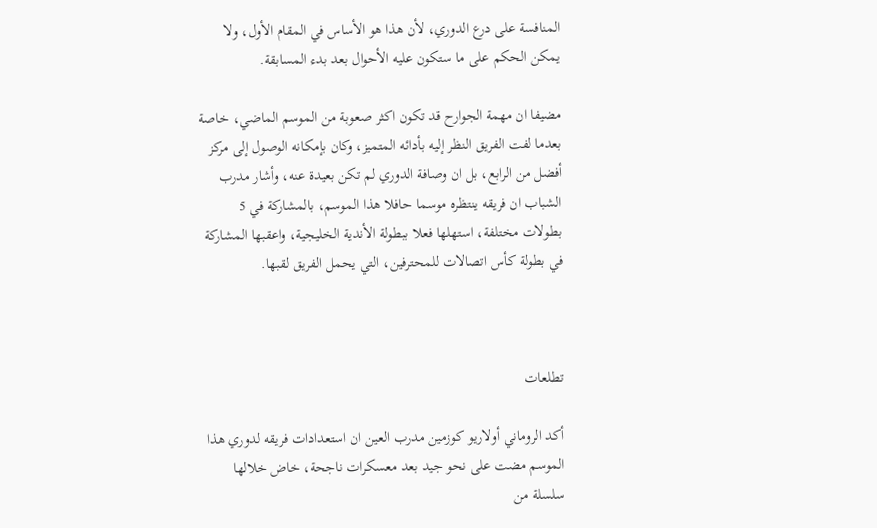المنافسة على درع الدوري، لأن هذا هو الأساس في المقام الأول، ولا يمكن الحكم على ما ستكون عليه الأحوال بعد بدء المسابقة.

مضيفا ان مهمة الجوارح قد تكون اكثر صعوبة من الموسم الماضي، خاصة بعدما لفت الفريق النظر إليه بأدائه المتميز، وكان بإمكانه الوصول إلى مركز أفضل من الرابع، بل ان وصافة الدوري لم تكن بعيدة عنه، وأشار مدرب الشباب ان فريقه ينتظره موسما حافلا هذا الموسم، بالمشاركة في 5 بطولات مختلفة، استهلها فعلا ببطولة الأندية الخليجية، واعقبها المشاركة في بطولة كأس اتصالات للمحترفين، التي يحمل الفريق لقبها.



تطلعات

أكد الروماني أولاريو كوزمين مدرب العين ان استعدادات فريقه لدوري هذا الموسم مضت على نحو جيد بعد معسكرات ناجحة، خاض خلالها سلسلة من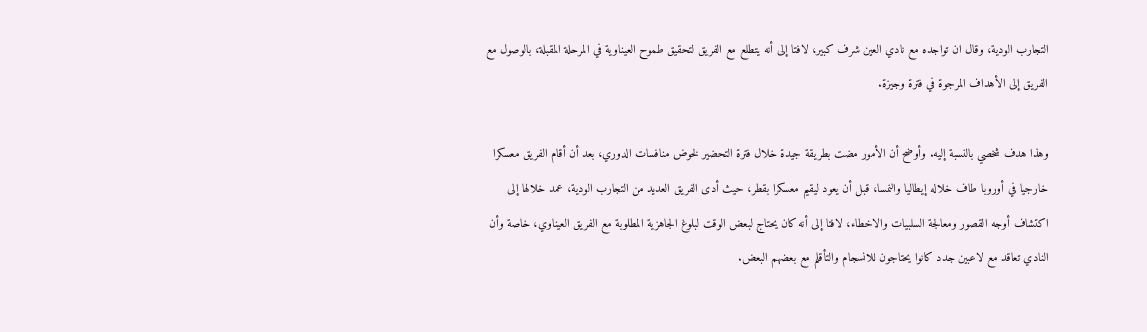التجارب الودية، وقال ان تواجده مع نادي العين شرف كبير، لافتا إلى أنه يتطلع مع الفريق لتحقيق طموح العيناوية في المرحلة المقبلة، بالوصول مع الفريق إلى الأهداف المرجوة في فترة وجيزة.

وهذا هدف شخصي بالنسبة إليه. وأوضح أن الأمور مضت بطريقة جيدة خلال فترة التحضير لخوض منافسات الدوري، بعد أن أقام الفريق معسكرا خارجيا في أوروبا طاف خلاله إيطاليا والنمسا، قبل أن يعود ليقيم معسكرا بقطر، حيث أدى الفريق العديد من التجارب الودية، عمد خلالها إلى اكتشاف أوجه القصور ومعالجة السلبيات والاخطاء، لافتا إلى أنه كان يحتاج لبعض الوقت لبلوغ الجاهزية المطلوبة مع الفريق العيناوي، خاصة وأن النادي تعاقد مع لاعبين جدد كانوا يحتاجون للانسجام والتأقلم مع بعضهم البعض.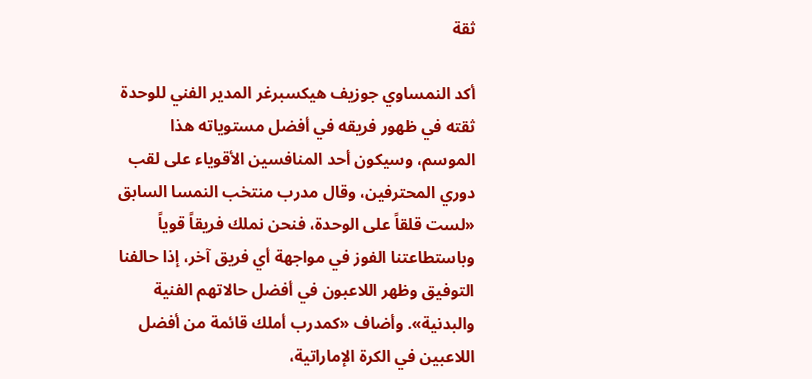ثقة

أكد النمساوي جوزيف هيكسبرغر المدير الفني للوحدة ثقته في ظهور فريقه في أفضل مستوياته هذا الموسم، وسيكون أحد المنافسين الأقوياء على لقب دوري المحترفين، وقال مدرب منتخب النمسا السابق «لست قلقاً على الوحدة، فنحن نملك فريقاً قوياً وباستطاعتنا الفوز في مواجهة أي فريق آخر، إذا حالفنا التوفيق وظهر اللاعبون في أفضل حالاتهم الفنية والبدنية». وأضاف «كمدرب أملك قائمة من أفضل اللاعبين في الكرة الإماراتية،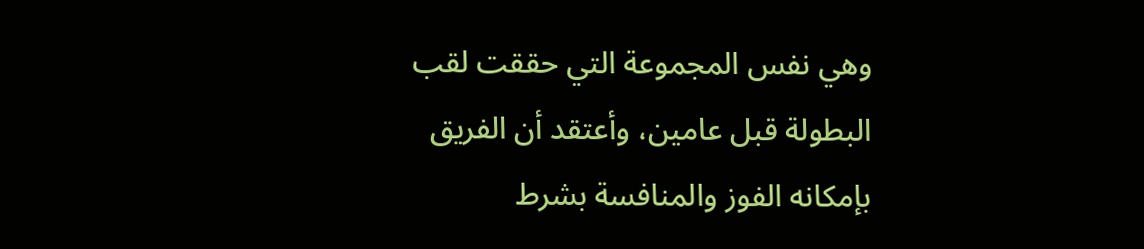وهي نفس المجموعة التي حققت لقب البطولة قبل عامين، وأعتقد أن الفريق بإمكانه الفوز والمنافسة بشرط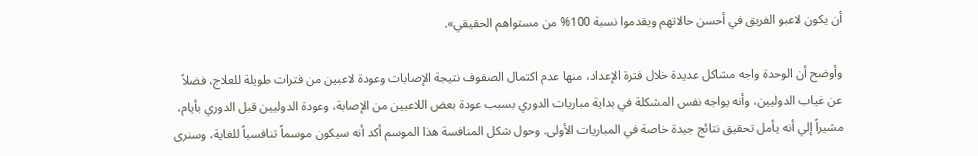أن يكون لاعبو الفريق في أحسن حالاتهم ويقدموا نسبة 100% من مستواهم الحقيقي».

وأوضح أن الوحدة واجه مشاكل عديدة خلال فترة الإعداد، منها عدم اكتمال الصفوف نتيجة الإصابات وعودة لاعبين من فترات طويلة للعلاج، فضلاً عن غياب الدوليين، وأنه يواجه نفس المشكلة في بداية مباريات الدوري بسبب عودة بعض اللاعبين من الإصابة، وعودة الدوليين قبل الدوري بأيام، مشيراً إلي أنه يأمل تحقيق نتائج جيدة خاصة في المباريات الأولى. وحول شكل المنافسة هذا الموسم أكد أنه سيكون موسماً تنافسياً للغاية، وسنرى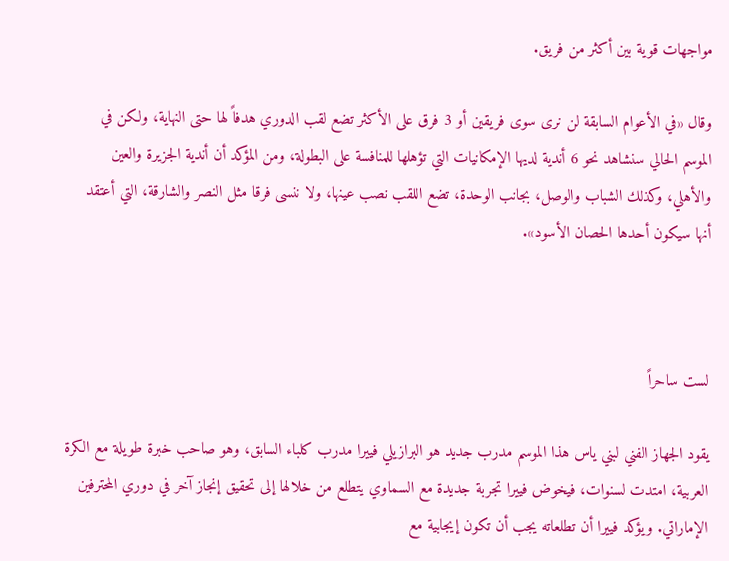مواجهات قوية بين أكثر من فريق.

وقال «في الأعوام السابقة لن نرى سوى فريقين أو 3 فرق على الأكثر تضع لقب الدوري هدفاً لها حتى النهاية، ولكن في الموسم الحالي سنشاهد نحو 6 أندية لديها الإمكانيات التي تؤهلها للمنافسة على البطولة، ومن المؤكد أن أندية الجزيرة والعين والأهلي، وكذلك الشباب والوصل، بجانب الوحدة، تضع اللقب نصب عينها، ولا ننسى فرقا مثل النصر والشارقة، التي أعتقد أنها سيكون أحدها الحصان الأسود».



لست ساحراً

يقود الجهاز الفني لبني ياس هذا الموسم مدرب جديد هو البرازيلي فييرا مدرب كلباء السابق، وهو صاحب خبرة طويلة مع الكرة العربية، امتدت لسنوات، فيخوض فييرا تجربة جديدة مع السماوي يتطلع من خلالها إلى تحقيق إنجاز آخر في دوري المحترفين الإماراتي. ويؤكد فييرا أن تطلعاته يجب أن تكون إيجابية مع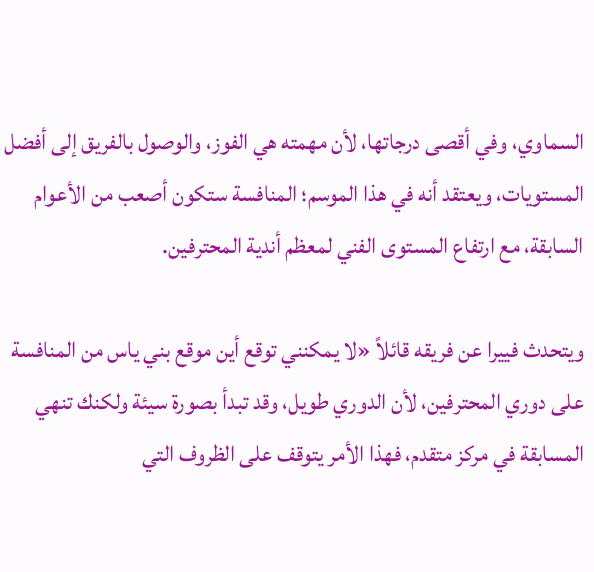السماوي، وفي أقصى درجاتها، لأن مهمته هي الفوز، والوصول بالفريق إلى أفضل المستويات، ويعتقد أنه في هذا الموسم؛ المنافسة ستكون أصعب من الأعوام السابقة، مع ارتفاع المستوى الفني لمعظم أندية المحترفين.

ويتحدث فييرا عن فريقه قائلاً «لا يمكنني توقع أين موقع بني ياس من المنافسة على دوري المحترفين، لأن الدوري طويل، وقد تبدأ بصورة سيئة ولكنك تنهي المسابقة في مركز متقدم، فهذا الأمر يتوقف على الظروف التي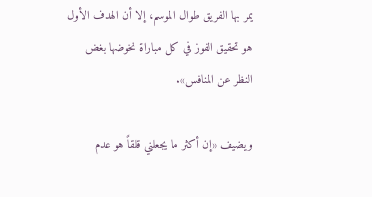يمر بها الفريق طوال الموسم، إلا أن الهدف الأول هو تحقيق الفوز في كل مباراة نخوضها بغض النظر عن المنافس».

ويضيف «إن أكثر ما يجعلني قلقاً هو عدم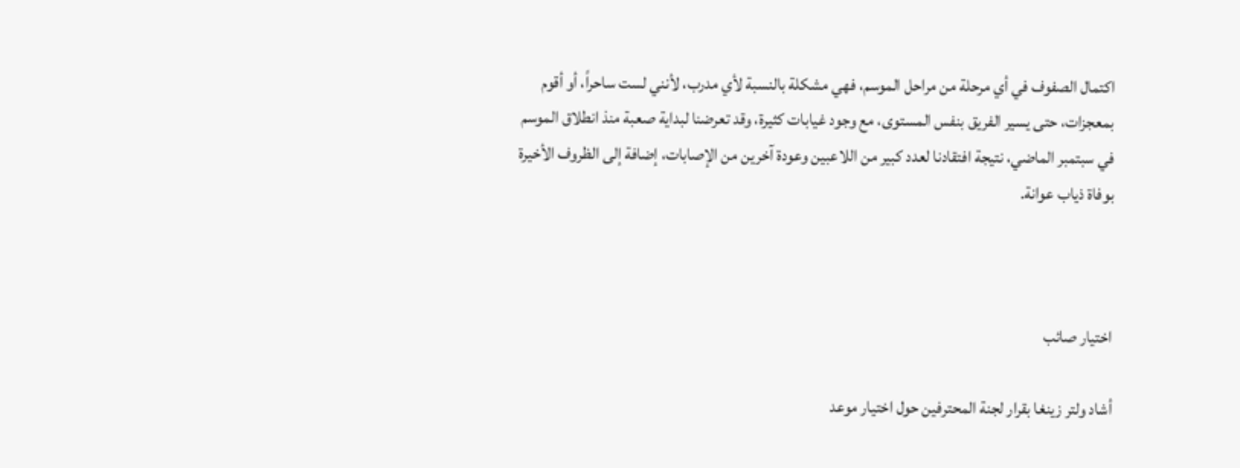اكتمال الصفوف في أي مرحلة من مراحل الموسم، فهي مشكلة بالنسبة لأي مدرب، لأنني لست ساحراً، أو أقوم بمعجزات، حتى يسير الفريق بنفس المستوى، مع وجود غيابات كثيرة، وقد تعرضنا لبداية صعبة منذ انطلاق الموسم في سبتمبر الماضي، نتيجة افتقادنا لعدد كبير من اللاعبين وعودة آخرين من الإصابات، إضافة إلى الظروف الأخيرة بوفاة ذياب عوانة.



اختيار صائب

أشاد ولتر زينغا بقرار لجنة المحترفين حول اختيار موعد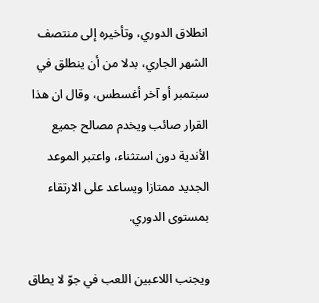انطلاق الدوري، وتأخيره إلى منتصف الشهر الجاري، بدلا من أن ينطلق في سبتمبر أو آخر أغسطس، وقال ان هذا القرار صائب ويخدم مصالح جميع الأندية دون استثناء، واعتبر الموعد الجديد ممتازا ويساعد على الارتقاء بمستوى الدوري.

ويجنب اللاعبين اللعب في جوّ لا يطاق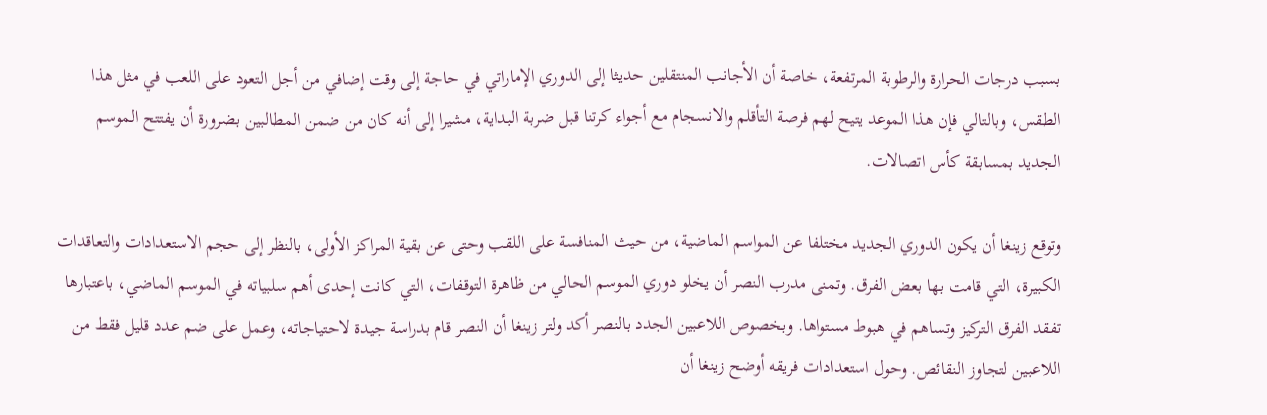بسبب درجات الحرارة والرطوبة المرتفعة، خاصة أن الأجانب المنتقلين حديثا إلى الدوري الإماراتي في حاجة إلى وقت إضافي من أجل التعود على اللعب في مثل هذا الطقس، وبالتالي فإن هذا الموعد يتيح لهم فرصة التأقلم والانسجام مع أجواء كرتنا قبل ضربة البداية، مشيرا إلى أنه كان من ضمن المطالبين بضرورة أن يفتتح الموسم الجديد بمسابقة كأس اتصالات.

وتوقع زينغا أن يكون الدوري الجديد مختلفا عن المواسم الماضية، من حيث المنافسة على اللقب وحتى عن بقية المراكز الأولى، بالنظر إلى حجم الاستعدادات والتعاقدات الكبيرة، التي قامت بها بعض الفرق. وتمنى مدرب النصر أن يخلو دوري الموسم الحالي من ظاهرة التوقفات، التي كانت إحدى أهم سلبياته في الموسم الماضي، باعتبارها تفقد الفرق التركيز وتساهم في هبوط مستواها. وبخصوص اللاعبين الجدد بالنصر أكد ولتر زينغا أن النصر قام بدراسة جيدة لاحتياجاته، وعمل على ضم عدد قليل فقط من اللاعبين لتجاوز النقائص. وحول استعدادات فريقه أوضح زينغا أن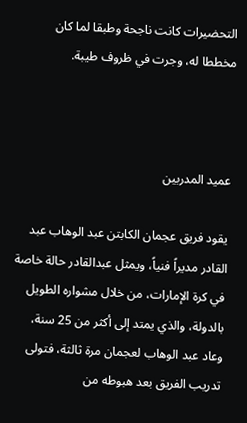التحضيرات كانت ناجحة وطبقا لما كان مخططا له، وجرت في ظروف طيبة.



عميد المدربين

يقود فريق عجمان الكابتن عبد الوهاب عبد القادر مديراً فنياً، ويمثل عبدالقادر حالة خاصة في كرة الإمارات، من خلال مشواره الطويل بالدولة، والذي يمتد إلى أكثر من 25 سنة، وعاد عبد الوهاب لعجمان مرة ثالثة، فتولى تدريب الفريق بعد هبوطه من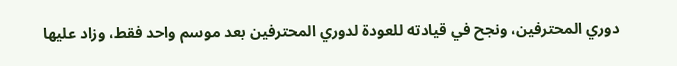دوري المحترفين، ونجح في قيادته للعودة لدوري المحترفين بعد موسم واحد فقط، وزاد عليها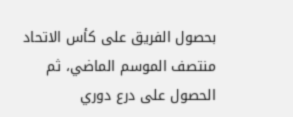بحصول الفريق على كأس الاتحاد منتصف الموسم الماضي، ثم الحصول على درع دوري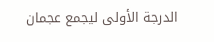الدرجة الأولى ليجمع عجمان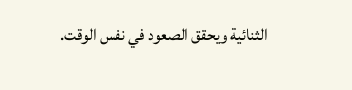الثنائية ويحقق الصعود في نفس الوقت.